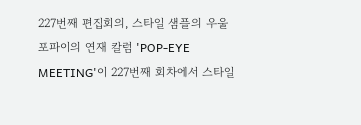227번째 편집회의, 스타일 샘플의 우울
포파이의 연재 칼럼 'POP-EYE MEETING'이 227번째 회차에서 스타일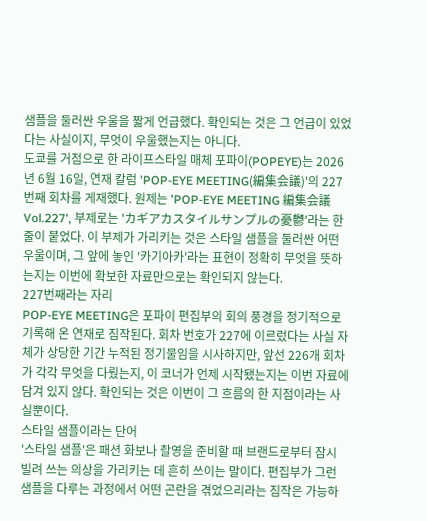샘플을 둘러싼 우울을 짧게 언급했다. 확인되는 것은 그 언급이 있었다는 사실이지, 무엇이 우울했는지는 아니다.
도쿄를 거점으로 한 라이프스타일 매체 포파이(POPEYE)는 2026년 6월 16일, 연재 칼럼 'POP-EYE MEETING(編集会議)'의 227번째 회차를 게재했다. 원제는 'POP-EYE MEETING 編集会議 Vol.227', 부제로는 'カギアカスタイルサンプルの憂鬱'라는 한 줄이 붙었다. 이 부제가 가리키는 것은 스타일 샘플을 둘러싼 어떤 우울이며, 그 앞에 놓인 '카기아카'라는 표현이 정확히 무엇을 뜻하는지는 이번에 확보한 자료만으로는 확인되지 않는다.
227번째라는 자리
POP-EYE MEETING은 포파이 편집부의 회의 풍경을 정기적으로 기록해 온 연재로 짐작된다. 회차 번호가 227에 이르렀다는 사실 자체가 상당한 기간 누적된 정기물임을 시사하지만, 앞선 226개 회차가 각각 무엇을 다뤘는지, 이 코너가 언제 시작됐는지는 이번 자료에 담겨 있지 않다. 확인되는 것은 이번이 그 흐름의 한 지점이라는 사실뿐이다.
스타일 샘플이라는 단어
'스타일 샘플'은 패션 화보나 촬영을 준비할 때 브랜드로부터 잠시 빌려 쓰는 의상을 가리키는 데 흔히 쓰이는 말이다. 편집부가 그런 샘플을 다루는 과정에서 어떤 곤란을 겪었으리라는 짐작은 가능하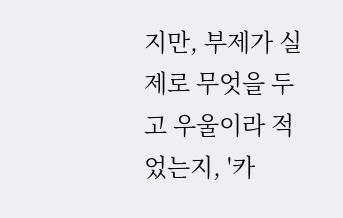지만, 부제가 실제로 무엇을 두고 우울이라 적었는지, '카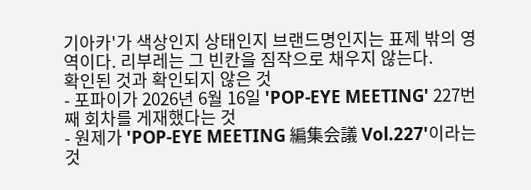기아카'가 색상인지 상태인지 브랜드명인지는 표제 밖의 영역이다. 리부레는 그 빈칸을 짐작으로 채우지 않는다.
확인된 것과 확인되지 않은 것
- 포파이가 2026년 6월 16일 'POP-EYE MEETING' 227번째 회차를 게재했다는 것
- 원제가 'POP-EYE MEETING 編集会議 Vol.227'이라는 것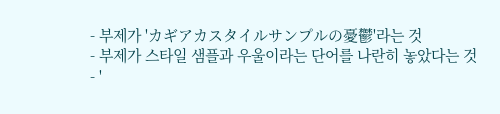- 부제가 'カギアカスタイルサンプルの憂鬱'라는 것
- 부제가 스타일 샘플과 우울이라는 단어를 나란히 놓았다는 것
- '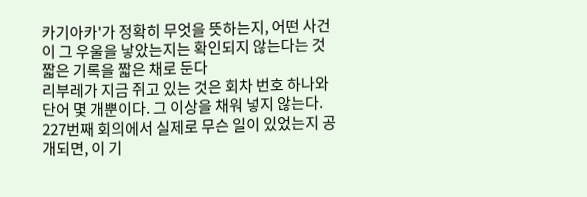카기아카'가 정확히 무엇을 뜻하는지, 어떤 사건이 그 우울을 낳았는지는 확인되지 않는다는 것
짧은 기록을 짧은 채로 둔다
리부레가 지금 쥐고 있는 것은 회차 번호 하나와 단어 몇 개뿐이다. 그 이상을 채워 넣지 않는다. 227번째 회의에서 실제로 무슨 일이 있었는지 공개되면, 이 기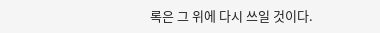록은 그 위에 다시 쓰일 것이다.